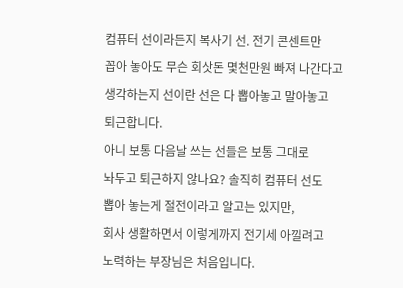컴퓨터 선이라든지 복사기 선. 전기 콘센트만
꼽아 놓아도 무슨 회삿돈 몇천만원 빠져 나간다고
생각하는지 선이란 선은 다 뽑아놓고 말아놓고
퇴근합니다.
아니 보통 다음날 쓰는 선들은 보통 그대로
놔두고 퇴근하지 않나요? 솔직히 컴퓨터 선도
뽑아 놓는게 절전이라고 알고는 있지만,
회사 생활하면서 이렇게까지 전기세 아낄려고
노력하는 부장님은 처음입니다.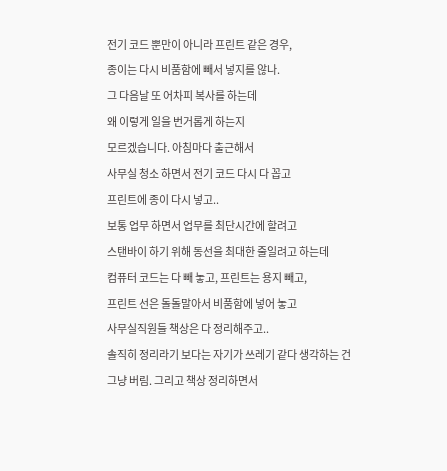전기 코드 뿐만이 아니라 프린트 같은 경우,
종이는 다시 비품함에 빼서 넣지를 않나.
그 다음날 또 어차피 복사를 하는데
왜 이렇게 일을 번거롭게 하는지
모르겠습니다. 아침마다 출근해서
사무실 청소 하면서 전기 코드 다시 다 꼽고
프린트에 종이 다시 넣고..
보통 업무 하면서 업무를 최단시간에 할려고
스탠바이 하기 위해 동선을 최대한 줄일려고 하는데
컴퓨터 코드는 다 빼 놓고, 프린트는 용지 빼고,
프린트 선은 돌돌말아서 비품함에 넣어 놓고
사무실직원들 책상은 다 정리해주고..
솔직히 정리라기 보다는 자기가 쓰레기 같다 생각하는 건
그냥 버림. 그리고 책상 정리하면서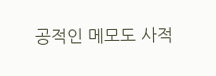공적인 메모도 사적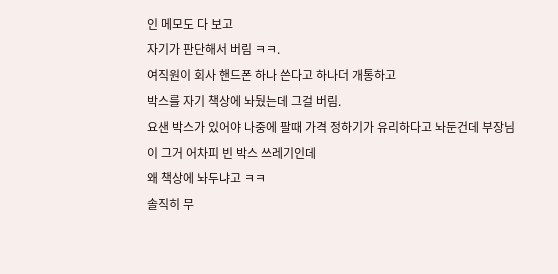인 메모도 다 보고
자기가 판단해서 버림 ㅋㅋ.
여직원이 회사 핸드폰 하나 쓴다고 하나더 개통하고
박스를 자기 책상에 놔뒀는데 그걸 버림.
요샌 박스가 있어야 나중에 팔때 가격 정하기가 유리하다고 놔둔건데 부장님이 그거 어차피 빈 박스 쓰레기인데
왜 책상에 놔두냐고 ㅋㅋ
솔직히 무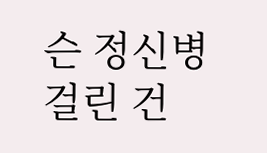슨 정신병 걸린 건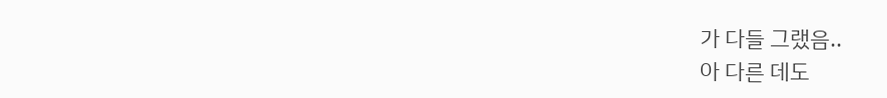가 다들 그랬음..
아 다른 데도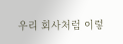우리 회사처럼 이렇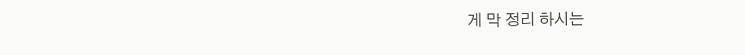게 막 정리 하시는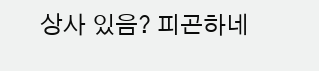상사 있음? 피곤하네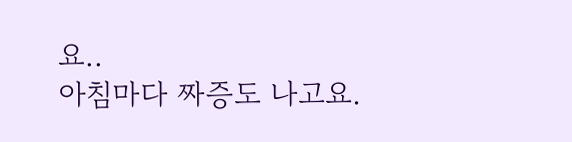요..
아침마다 짜증도 나고요.